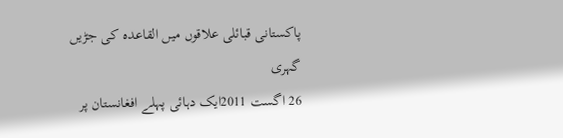پاکستانی قبائلی علاقوں میں القاعدہ کی جڑیں گہری
26 اگست 2011ایک دہائی پہلے افغانستان پر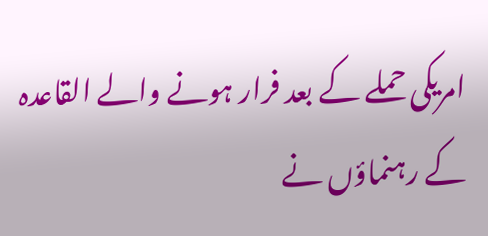امریکی حملے کے بعد فرار ہونے والے القاعدہ کے رہنماؤں نے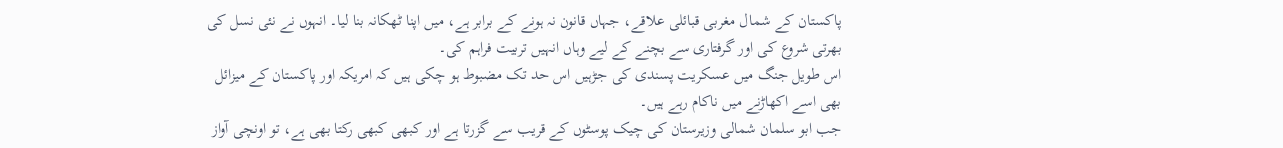پاکستان کے شمال مغربی قبائلی علاقے، جہاں قانون نہ ہونے کے برابر ہے، میں اپنا ٹھکانہ بنا لیا۔ انہوں نے نئی نسل کی بھرتی شروع کی اور گرفتاری سے بچنے کے لیے وہاں انہیں تربیت فراہم کی۔
اس طویل جنگ میں عسکریت پسندی کی جڑہیں اس حد تک مضبوط ہو چکی ہیں کہ امریکہ اور پاکستان کے میزائل بھی اسے اکھاڑنے میں ناکام رہے ہیں۔
جب ابو سلمان شمالی وزیرستان کی چیک پوسٹوں کے قریب سے گزرتا ہے اور کبھی کبھی رکتا بھی ہے، تو اونچی آواز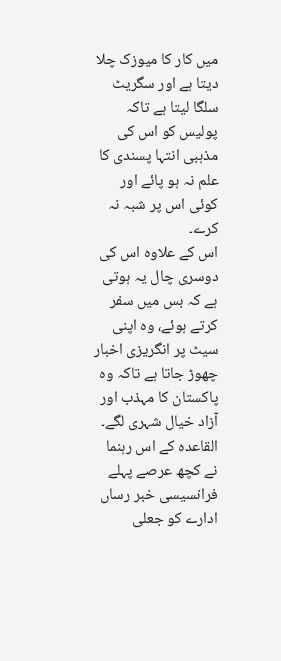میں کار کا میوزک چلا دیتا ہے اور سگریٹ سلگا لیتا ہے تاکہ پولیس کو اس کی مذہبی انتہا پسندی کا علم نہ ہو پائے اور کوئی اس پر شبہ نہ کرے۔
اس کے علاوہ اس کی دوسری چال یہ ہوتی ہے کہ بس میں سفر کرتے ہوئے، وہ اپنی سیٹ پر انگریزی اخبار چھوڑ جاتا ہے تاکہ وہ پاکستان کا مہذب اور آزاد خیال شہری لگے۔ القاعدہ کے اس رہنما نے کچھ عرصے پہلے فرانسیسی خبر رساں ادارے کو جعلی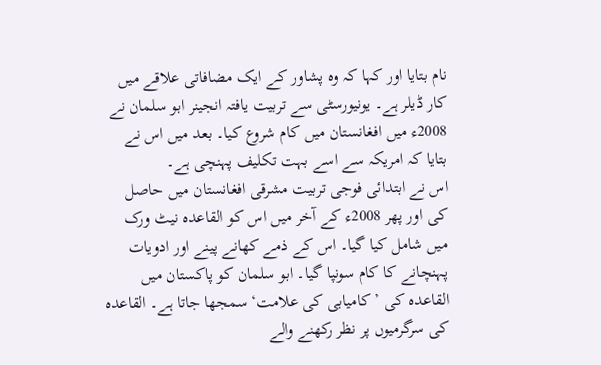نام بتایا اور کہا کہ وہ پشاور کے ایک مضافاتی علاقے میں کار ڈیلر ہے۔ یونیورسٹی سے تربیت یافتہ انجینر ابو سلمان نے 2008ء میں افغانستان میں کام شروع کیا۔ بعد میں اس نے بتایا کہ امریکہ سے اسے بہت تکلیف پہنچی ہے۔
اس نے ابتدائی فوجی تربیت مشرقی افغانستان میں حاصل کی اور پھر 2008ء کے آخر میں اس کو القاعدہ نیٹ ورک میں شامل کیا گیا۔ اس کے ذمے کھانے پینے اور ادویات پہنچانے کا کام سونپا گیا۔ ابو سلمان کو پاکستان میں القاعدہ کی ’کامیابی کی علامت‘ سمجھا جاتا ہے۔ القاعدہ کی سرگرمیوں پر نظر رکھنے والے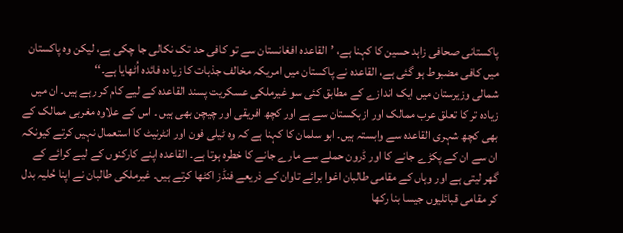پاکستانی صحافی زاہد حسین کا کہنا ہے، ’القاعدہ افغانستان سے تو کافی حد تک نکالی جا چکی ہے، لیکن وہ پاکستان میں کافی مضبوط ہو گئی ہے، القاعدہ نے پاکستان میں امریکہ مخالف جذبات کا زیادہ فائدہ اُٹھایا ہے۔‘‘
شمالی وزیرستان میں ایک اندازے کے مطابق کئی سو غیرملکی عسکریت پسند القاعدہ کے لیے کام کر رہے ہیں۔ ان میں زیادہ تر کا تعلق عرب ممالک اور ازبکستان سے ہے اور کچھ افریقی اور چیچن بھی ہیں ۔ اس کے علاوہ مغربی ممالک کے بھی کچھ شہری القاعدہ سے وابستہ ہیں۔ ابو سلمان کا کہنا ہے کہ وہ ٹیلی فون اور انٹرنیٹ کا استعمال نہیں کرتے کیونکہ ان سے ان کے پکڑے جانے کا اور ڈرون حملے سے مارے جانے کا خطرہ ہوتا ہے۔ القاعدہ اپنے کارکنوں کے لیے کرائے کے گھر لیتی ہے اور وہاں کے مقامی طالبان اغوا برائے تاوان کے ذریعے فنڈز اکٹھا کرتے ہیں۔ غیرملکی طالبان نے اپنا حُلیہ بدل کر مقامی قبائلیوں جیسا بنا رکھا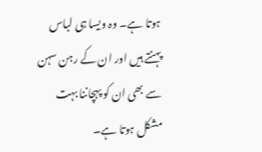ہوتا ہے۔ وہ ویسا ہی لباس پہنتے ہیں اور ان کے رہن سہن سے بھی ان کو پہچاننا بہت مشکل ہوتا ہے۔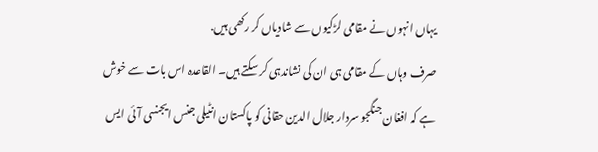یہاں انہوں نے مقامی لڑکیوں سے شادیاں کر رکھی ہیں.
صرف وہاں کے مقامی ہی ان کی نشاندہی کر سکتے ہیں۔ القاعدہ اس بات سے خوش ہے کہ افغان جنگجو سردار جلال الدین حقانی کو پاکستان انٹیلی جنس ایجنسی آئی ایس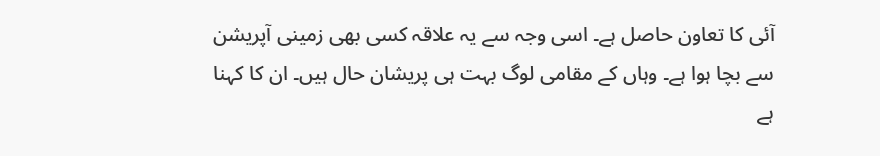آئی کا تعاون حاصل ہے۔ اسی وجہ سے یہ علاقہ کسی بھی زمینی آپریشن سے بچا ہوا ہے۔ وہاں کے مقامی لوگ بہت ہی پریشان حال ہیں۔ ان کا کہنا ہے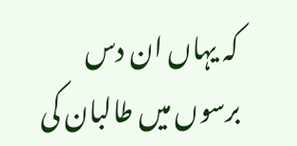کہ یہاں ان دس برسوں میں طالبان کی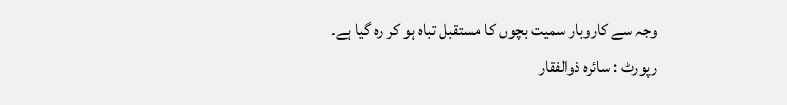وجہ سے کاروبار سمیت بچوں کا مستقبل تباہ ہو کر رہ گیا ہے۔
رپورٹ : سائرہ ذوالفقار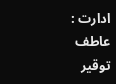ادارت : عاطف توقیر